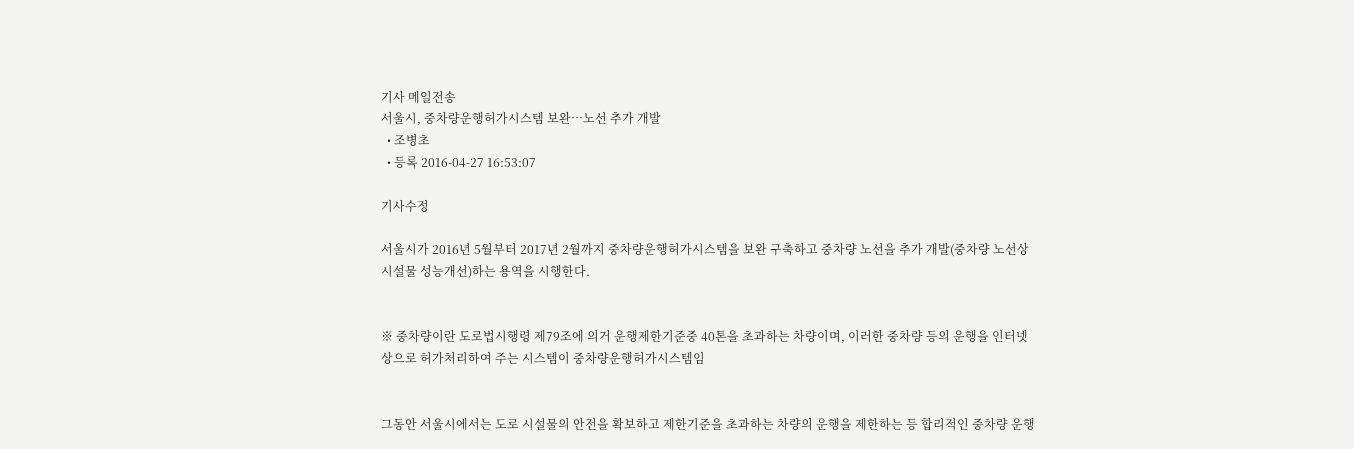기사 메일전송
서울시, 중차량운행허가시스템 보완…노선 추가 개발
  • 조병초
  • 등록 2016-04-27 16:53:07

기사수정

서울시가 2016년 5월부터 2017년 2월까지 중차량운행허가시스템을 보완 구축하고 중차량 노선을 추가 개발(중차량 노선상 시설물 성능개선)하는 용역을 시행한다.


※ 중차량이란 도로법시행령 제79조에 의거 운행제한기준중 40톤을 초과하는 차량이며, 이러한 중차량 등의 운행을 인터넷상으로 허가처리하여 주는 시스템이 중차량운행허가시스템임


그동안 서울시에서는 도로 시설물의 안전을 확보하고 제한기준을 초과하는 차량의 운행을 제한하는 등 합리적인 중차량 운행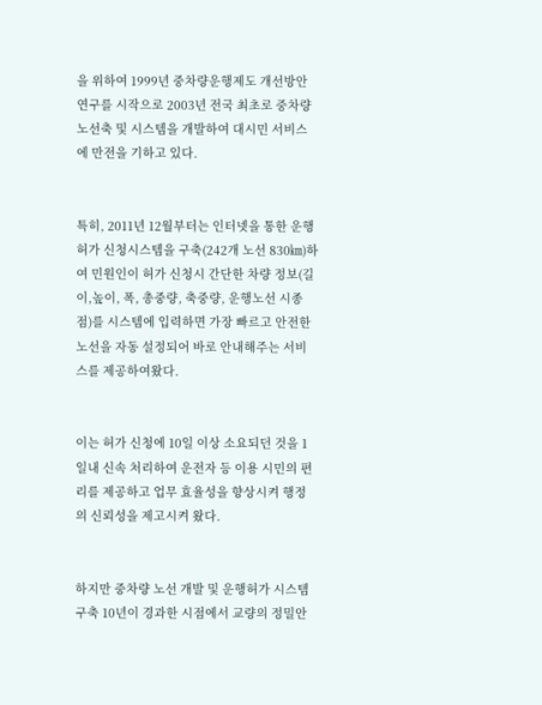을 위하여 1999년 중차량운행제도 개선방안 연구를 시작으로 2003년 전국 최초로 중차량 노선축 및 시스템을 개발하여 대시민 서비스에 만전을 기하고 있다.


특히, 2011년 12월부터는 인터넷을 통한 운행허가 신청시스템을 구축(242개 노선 830㎞)하여 민원인이 허가 신청시 간단한 차량 정보(길이,높이, 폭, 총중량, 축중량, 운행노선 시종점)를 시스템에 입력하면 가장 빠르고 안전한 노선을 자동 설정되어 바로 안내해주는 서비스를 제공하여왔다.


이는 허가 신청에 10일 이상 소요되던 것을 1일내 신속 처리하여 운전자 등 이용 시민의 편리를 제공하고 업무 효율성을 향상시켜 행정의 신뢰성을 제고시켜 왔다.


하지만 중차량 노선 개발 및 운행허가 시스템 구축 10년이 경과한 시점에서 교량의 정밀안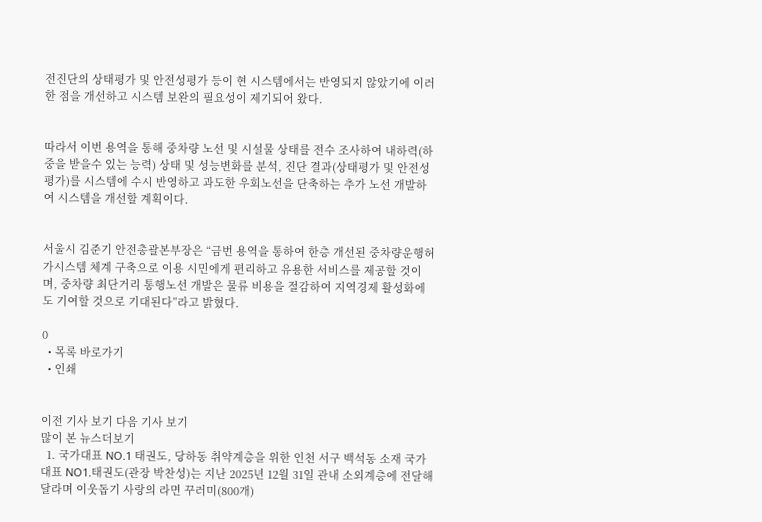전진단의 상태평가 및 안전성평가 등이 현 시스템에서는 반영되지 않았기에 이러한 점을 개선하고 시스템 보완의 필요성이 제기되어 왔다.


따라서 이번 용역을 통해 중차량 노선 및 시설물 상태를 전수 조사하여 내하력(하중을 받을수 있는 능력) 상태 및 성능변화를 분석, 진단 결과(상태평가 및 안전성평가)를 시스템에 수시 반영하고 과도한 우회노선을 단축하는 추가 노선 개발하여 시스템을 개선할 계획이다.


서울시 김준기 안전총괄본부장은 “금번 용역을 통하여 한층 개선된 중차량운행허가시스템 체계 구축으로 이용 시민에게 편리하고 유용한 서비스를 제공할 것이며, 중차량 최단거리 통행노선 개발은 물류 비용을 절감하여 지역경제 활성화에도 기여할 것으로 기대된다”라고 밝혔다.

0
  • 목록 바로가기
  • 인쇄


이전 기사 보기 다음 기사 보기
많이 본 뉴스더보기
  1. 국가대표 NO.1 태권도, 당하동 취약계층을 위한 인천 서구 백석동 소재 국가대표 NO1.태권도(관장 박찬성)는 지난 2025년 12월 31일 관내 소외계층에 전달해 달라며 이웃돕기 사랑의 라면 꾸러미(800개)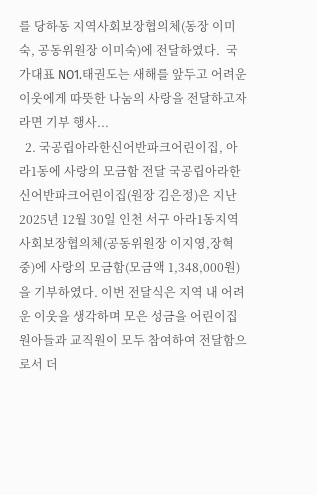를 당하동 지역사회보장협의체(동장 이미숙, 공동위원장 이미숙)에 전달하였다.  국가대표 NO1.태권도는 새해를 앞두고 어려운 이웃에게 따뜻한 나눔의 사랑을 전달하고자 라면 기부 행사...
  2. 국공립아라한신어반파크어린이집, 아라1동에 사랑의 모금함 전달 국공립아라한신어반파크어린이집(원장 김은정)은 지난 2025년 12월 30일 인천 서구 아라1동지역사회보장협의체(공동위원장 이지영,장혁중)에 사랑의 모금함(모금액 1,348,000원)을 기부하였다. 이번 전달식은 지역 내 어려운 이웃을 생각하며 모은 성금을 어린이집 원아들과 교직원이 모두 참여하여 전달함으로서 더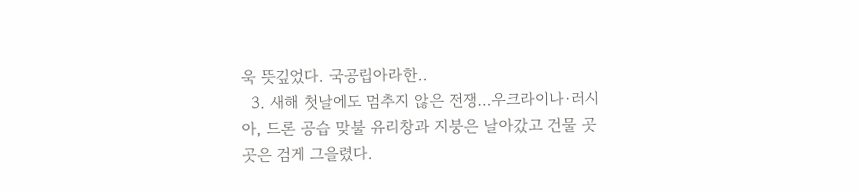욱 뜻깊었다. 국공립아라한..
  3. 새해 첫날에도 멈추지 않은 전쟁…우크라이나·러시아, 드론 공습 맞불 유리창과 지붕은 날아갔고 건물 곳곳은 검게 그을렸다.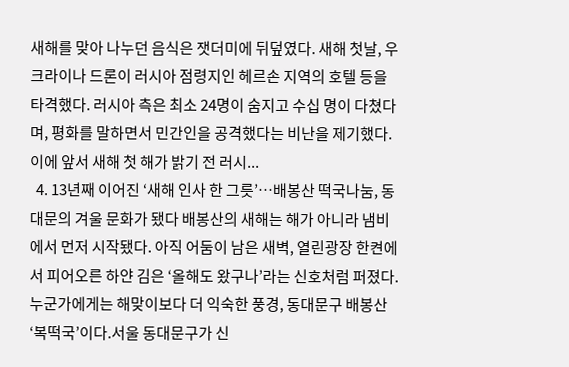새해를 맞아 나누던 음식은 잿더미에 뒤덮였다. 새해 첫날, 우크라이나 드론이 러시아 점령지인 헤르손 지역의 호텔 등을 타격했다. 러시아 측은 최소 24명이 숨지고 수십 명이 다쳤다며, 평화를 말하면서 민간인을 공격했다는 비난을 제기했다. 이에 앞서 새해 첫 해가 밝기 전 러시...
  4. 13년째 이어진 ‘새해 인사 한 그릇’…배봉산 떡국나눔, 동대문의 겨울 문화가 됐다 배봉산의 새해는 해가 아니라 냄비에서 먼저 시작됐다. 아직 어둠이 남은 새벽, 열린광장 한켠에서 피어오른 하얀 김은 ‘올해도 왔구나’라는 신호처럼 퍼졌다. 누군가에게는 해맞이보다 더 익숙한 풍경, 동대문구 배봉산 ‘복떡국’이다.서울 동대문구가 신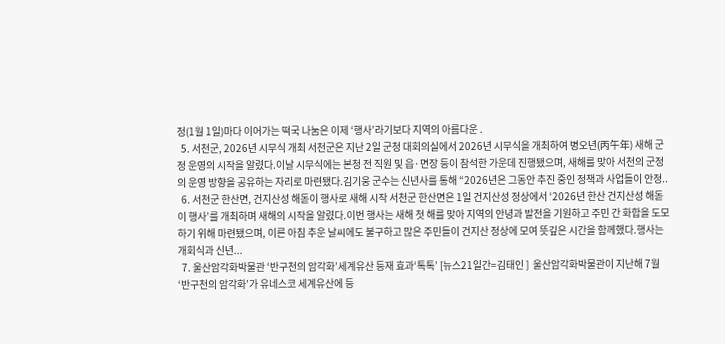정(1월 1일)마다 이어가는 떡국 나눔은 이제 ‘행사’라기보다 지역의 아름다운 .
  5. 서천군, 2026년 시무식 개최 서천군은 지난 2일 군청 대회의실에서 2026년 시무식을 개최하여 병오년(丙午年) 새해 군정 운영의 시작을 알렸다.이날 시무식에는 본청 전 직원 및 읍·면장 등이 참석한 가운데 진행됐으며, 새해를 맞아 서천의 군정의 운영 방향을 공유하는 자리로 마련됐다.김기웅 군수는 신년사를 통해 “2026년은 그동안 추진 중인 정책과 사업들이 안정..
  6. 서천군 한산면, 건지산성 해돋이 행사로 새해 시작 서천군 한산면은 1일 건지산성 정상에서 ‘2026년 한산 건지산성 해돋이 행사’를 개최하며 새해의 시작을 알렸다.이번 행사는 새해 첫 해를 맞아 지역의 안녕과 발전을 기원하고 주민 간 화합을 도모하기 위해 마련됐으며, 이른 아침 추운 날씨에도 불구하고 많은 주민들이 건지산 정상에 모여 뜻깊은 시간을 함께했다.행사는 개회식과 신년...
  7. 울산암각화박물관 ‘반구천의 암각화’세계유산 등재 효과‘톡톡’ [뉴스21일간=김태인 ]  울산암각화박물관이 지난해 7월 ‘반구천의 암각화’가 유네스코 세계유산에 등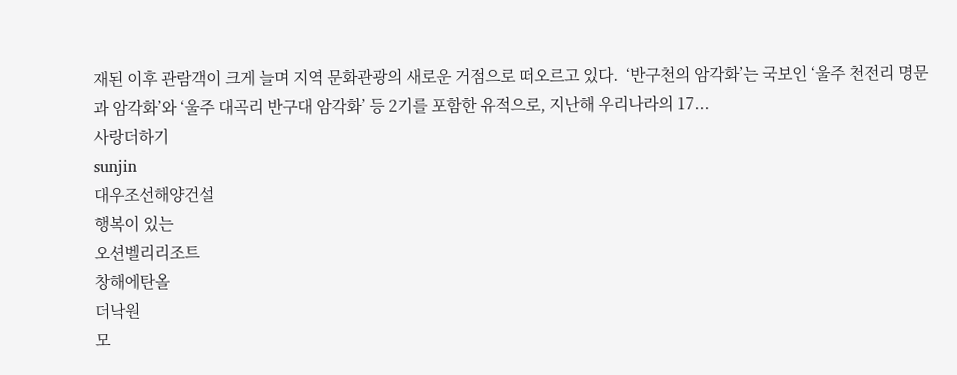재된 이후 관람객이 크게 늘며 지역 문화관광의 새로운 거점으로 떠오르고 있다.  ‘반구천의 암각화’는 국보인 ‘울주 천전리 명문과 암각화’와 ‘울주 대곡리 반구대 암각화’ 등 2기를 포함한 유적으로, 지난해 우리나라의 17...
사랑더하기
sunjin
대우조선해양건설
행복이 있는
오션벨리리조트
창해에탄올
더낙원
모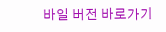바일 버전 바로가기